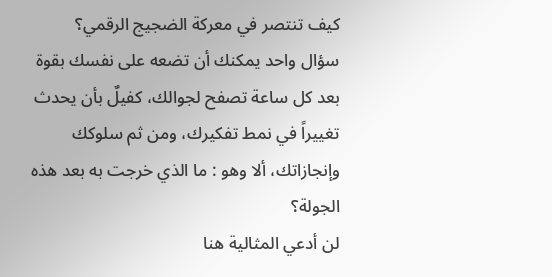كيف تنتصر في معركة الضجيج الرقمي؟
سؤال واحد يمكنك أن تضعه على نفسك بقوة بعد كل ساعة تصفح لجوالك، كفيلٌ بأن يحدث تغييراً في نمط تفكيرك، ومن ثم سلوكك وإنجازاتك، ألا وهو : ما الذي خرجت به بعد هذه الجولة؟
لن أدعي المثالية هنا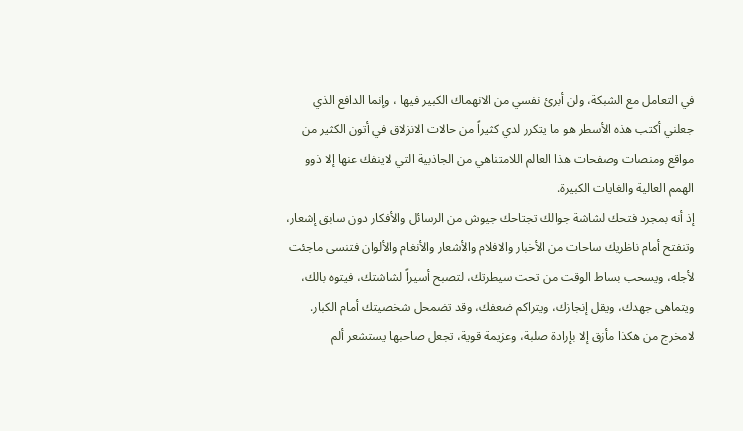في التعامل مع الشبكة، ولن أبرئ نفسي من الانهماك الكبير فيها ، وإنما الدافع الذي جعلني أكتب هذه الأسطر هو ما يتكرر لدي كثيراً من حالات الانزلاق في أتون الكثير من مواقع ومنصات وصفحات هذا العالم اللامتناهي من الجاذبية التي لاينفك عنها إلا ذوو الهمم العالية والغايات الكبيرة.
إذ أنه بمجرد فتحك لشاشة جوالك تجتاحك جيوش من الرسائل والأفكار دون سابق إشعار، وتنفتح أمام ناظريك ساحات من الأخبار والافلام والأشعار والأنغام والألوان فتنسى ماجئت لأجله، ويسحب بساط الوقت من تحت سيطرتك، لتصبح أسيراً لشاشتك، فيتوه بالك، ويتماهى جهدك، ويقل إنجازك، ويتراكم ضعفك، وقد تضمحل شخصيتك أمام الكبار.
لامخرج من هكذا مأزق إلا بإرادة صلبة، وعزيمة قوية، تجعل صاحبها يستشعر ألم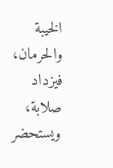الخيبة والحرمان، فيزداد صلابة، ويستحضر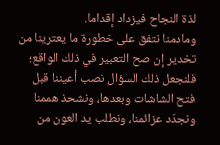لذة النجاح فيزداد إقداما.
ومادمنا نتفق على خطورة ما يعترينا من تخدير إن صح التعبير في ذلك الواقع؛ فلنجعل ذلك السؤال نصب أعيننا قبل فتح الشاشات وبعدها، ونشحذ هممنا ونجدّد عزائمنا، ونطلب يد العون من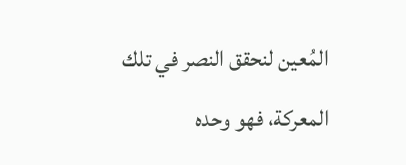المُعين لنحقق النصر في تلك المعركة، فهو وحده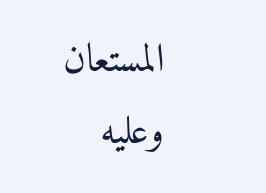المستعان وعليه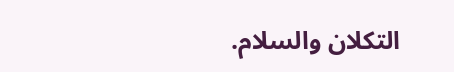التكلان والسلام.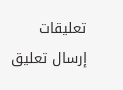تعليقات
إرسال تعليق